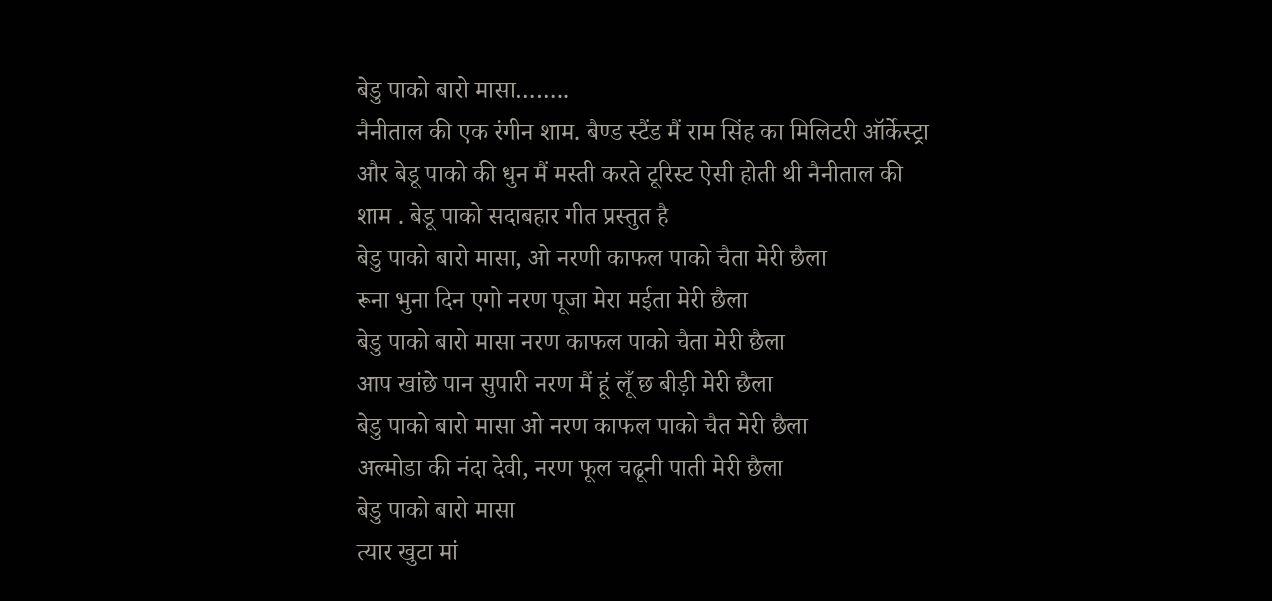बेडु पाको बारो मासा……..
नैनीताल की एक रंगीन शाम. बैण्ड स्टैंड मैं राम सिंह का मिलिटरी ऑर्केस्ट्रा और बेडू पाको की धुन मैं मस्ती करते टूरिस्ट ऐसी होती थी नैनीताल की शाम . बेडू पाको सदाबहार गीत प्रस्तुत है
बेडु पाको बारो मासा, ओ नरणी काफल पाको चैता मेरी छैला
रूना भुना दिन एगो नरण पूजा मेरा मईता मेरी छैला
बेडु पाको बारो मासा नरण काफल पाको चैता मेरी छैला
आप खांछे पान सुपारी नरण मैं हूं लूँ छ बीड़ी मेरी छैला
बेडु पाको बारो मासा ओ नरण काफल पाको चैत मेरी छैला
अल्मोडा की नंदा देवी, नरण फूल चढूनी पाती मेरी छैला
बेडु पाको बारो मासा
त्यार खुटा मां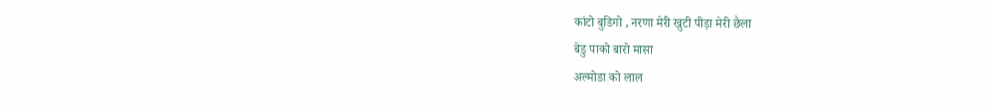कांटो बुडिगो , नरणा मेरी खुटी पीड़ा मेरी छैला
बेडु पाको बारो मासा
अल्मोडा को लाल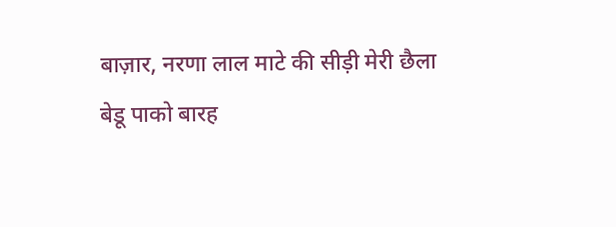बाज़ार, नरणा लाल माटे की सीड़ी मेरी छैला
बेडू पाको बारह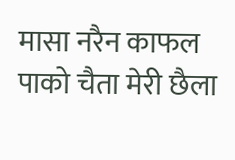मासा नरैन काफल पाको चैता मेरी छैला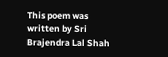This poem was written by Sri Brajendra Lal Shah